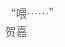“喂……”贺嘉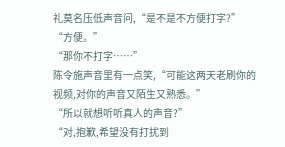礼莫名压低声音问,“是不是不方便打字?”
“方便。”
“那你不打字……”
陈令施声音里有一点笑,“可能这两天老刷你的视频,对你的声音又陌生又熟悉。”
“所以就想听听真人的声音?”
“对,抱歉,希望没有打扰到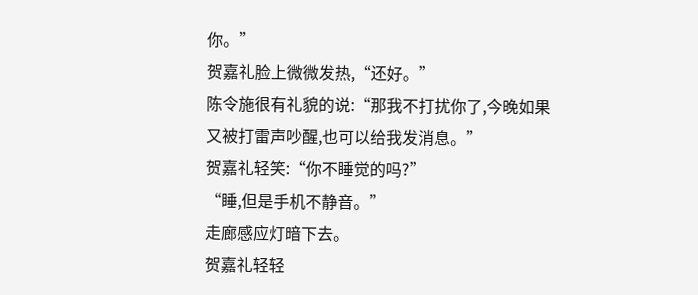你。”
贺嘉礼脸上微微发热,“还好。”
陈令施很有礼貌的说:“那我不打扰你了,今晚如果又被打雷声吵醒,也可以给我发消息。”
贺嘉礼轻笑:“你不睡觉的吗?”
“睡,但是手机不静音。”
走廊感应灯暗下去。
贺嘉礼轻轻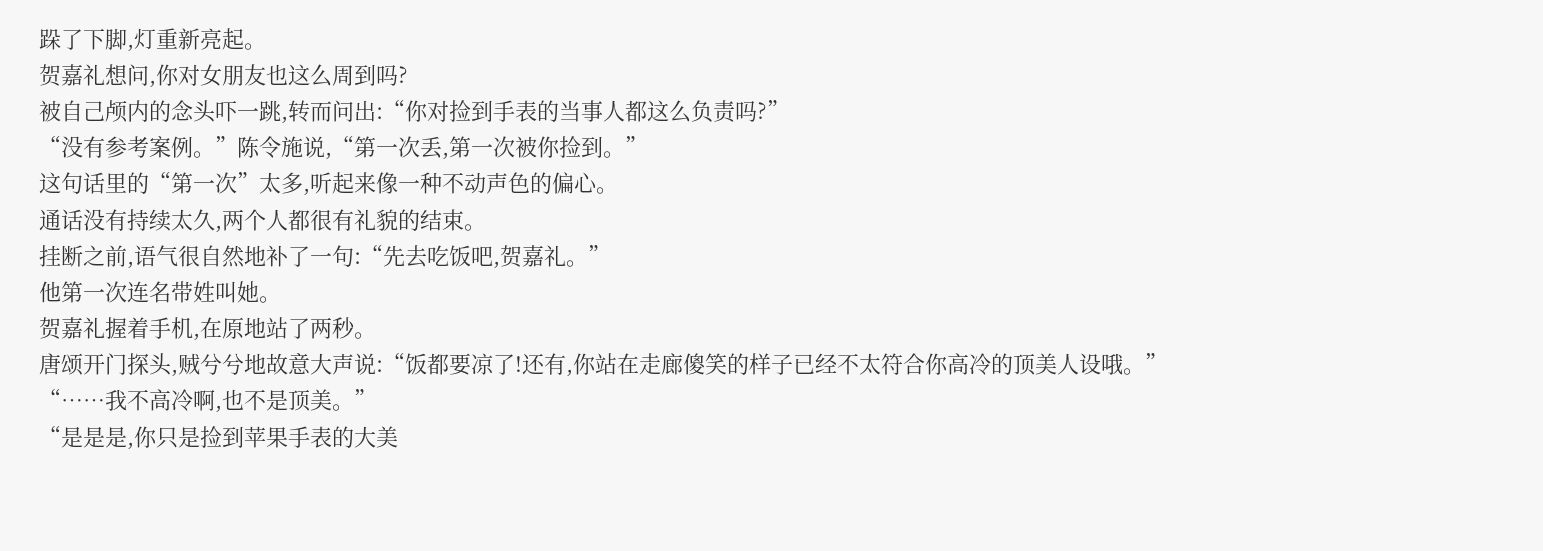跺了下脚,灯重新亮起。
贺嘉礼想问,你对女朋友也这么周到吗?
被自己颅内的念头吓一跳,转而问出:“你对捡到手表的当事人都这么负责吗?”
“没有参考案例。”陈令施说,“第一次丢,第一次被你捡到。”
这句话里的“第一次”太多,听起来像一种不动声色的偏心。
通话没有持续太久,两个人都很有礼貌的结束。
挂断之前,语气很自然地补了一句:“先去吃饭吧,贺嘉礼。”
他第一次连名带姓叫她。
贺嘉礼握着手机,在原地站了两秒。
唐颂开门探头,贼兮兮地故意大声说:“饭都要凉了!还有,你站在走廊傻笑的样子已经不太符合你高冷的顶美人设哦。”
“……我不高冷啊,也不是顶美。”
“是是是,你只是捡到苹果手表的大美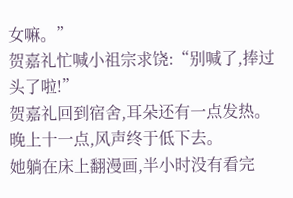女嘛。”
贺嘉礼忙喊小祖宗求饶:“别喊了,捧过头了啦!”
贺嘉礼回到宿舍,耳朵还有一点发热。
晚上十一点,风声终于低下去。
她躺在床上翻漫画,半小时没有看完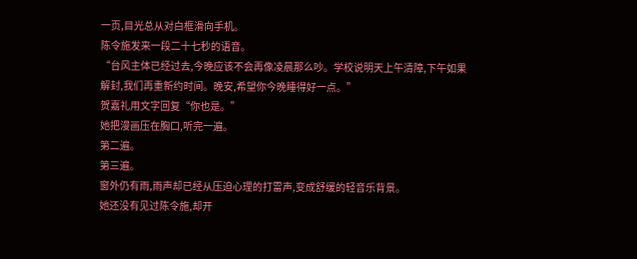一页,目光总从对白框滑向手机。
陈令施发来一段二十七秒的语音。
“台风主体已经过去,今晚应该不会再像凌晨那么吵。学校说明天上午清障,下午如果解封,我们再重新约时间。晚安,希望你今晚睡得好一点。”
贺嘉礼用文字回复“你也是。”
她把漫画压在胸口,听完一遍。
第二遍。
第三遍。
窗外仍有雨,雨声却已经从压迫心理的打雷声,变成舒缓的轻音乐背景。
她还没有见过陈令施,却开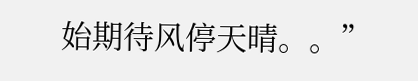始期待风停天晴。。”